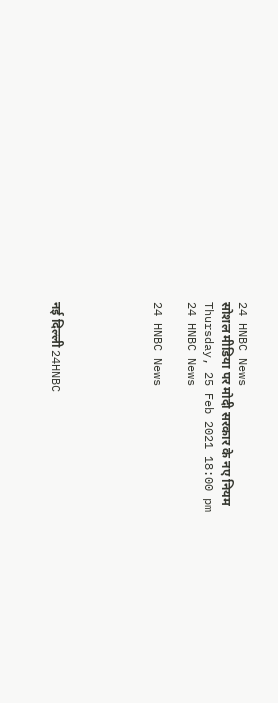24 HNBC News
सोशल मीडिया पर मोदी सरकार के नए नियम
Thursday, 25 Feb 2021 18:00 pm
24 HNBC News

24 HNBC News





नई दिल्ली 24HNBC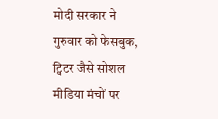मोदी सरकार ने गुरुवार को फेसबुक, ट्विटर जैसे सोशल मीडिया मंचों पर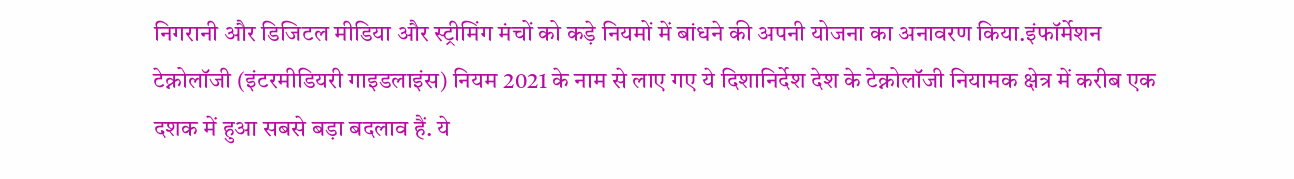निगरानी और डिजिटल मीडिया और स्ट्रीमिंग मंचों को कड़े नियमों में बांधने की अपनी योजना का अनावरण किया.इंफॉर्मेशन टेक्नोलॉजी (इंटरमीडियरी गाइडलाइंस) नियम 2021 के नाम से लाए गए ये दिशानिर्देश देश के टेक्नोलॉजी नियामक क्षेत्र में करीब एक दशक में हुआ सबसे बड़ा बदलाव हैं. ये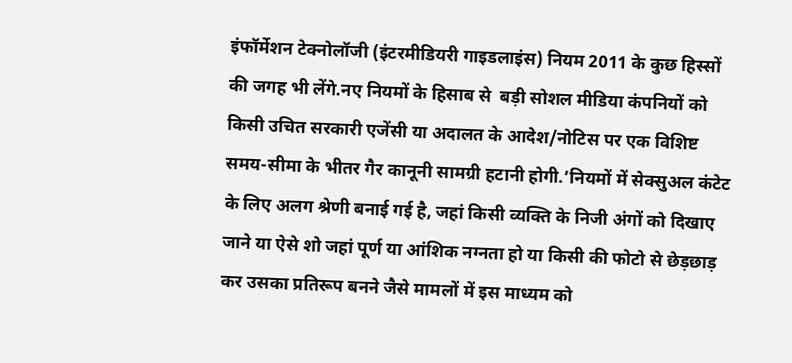इंफॉर्मेशन टेक्नोलॉजी (इंटरमीडियरी गाइडलाइंस) नियम 2011 के कुछ हिस्सों की जगह भी लेंगे.नए नियमों के हिसाब से  बड़ी सोशल मीडिया कंपनियों को किसी उचित सरकारी एजेंसी या अदालत के आदेश/नोटिस पर एक विशिष्ट समय-सीमा के भीतर गैर कानूनी सामग्री हटानी होगी.’नियमों में सेक्सुअल कंटेट के लिए अलग श्रेणी बनाई गई है, जहां किसी व्यक्ति के निजी अंगों को दिखाए जाने या ऐसे शो जहां पूर्ण या आंशिक नग्नता हो या किसी की फोटो से छेड़छाड़ कर उसका प्रतिरूप बनने जैसे मामलों में इस माध्यम को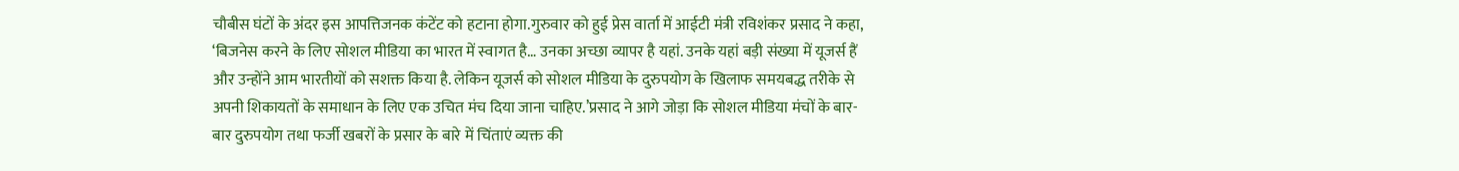चौबीस घंटों के अंदर इस आपत्तिजनक कंटेंट को हटाना होगा.गुरुवार को हुई प्रेस वार्ता में आईटी मंत्री रविशंकर प्रसाद ने कहा, ‘बिजनेस करने के लिए सोशल मीडिया का भारत में स्वागत है… उनका अच्छा व्यापर है यहां. उनके यहां बड़ी संख्या में यूजर्स हैं और उन्होंने आम भारतीयों को सशक्त किया है. लेकिन यूजर्स को सोशल मीडिया के दुरुपयोग के खिलाफ समयबद्ध तरीके से अपनी शिकायतों के समाधान के लिए एक उचित मंच दिया जाना चाहिए.’प्रसाद ने आगे जोड़ा कि सोशल मीडिया मंचों के बार-बार दुरुपयोग तथा फर्जी खबरों के प्रसार के बारे में चिंताएं व्यक्त की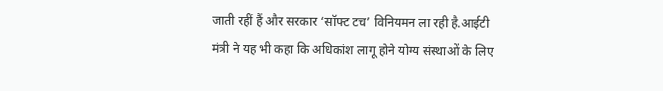जाती रहीं हैं और सरकार ‘सॉफ्ट टच’ विनियमन ला रही है.आईटी मंत्री ने यह भी कहा कि अधिकांश लागू होने योग्य संस्थाओं के लिए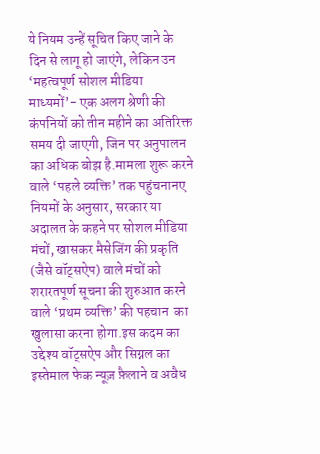ये नियम उन्हें सूचित किए जाने के दिन से लागू हो जाएंगे, लेकिन उन ‘महत्वपूर्ण सोशल मीडिया माध्यमों’- एक अलग श्रेणी की कंपनियों को तीन महीने का अतिरिक्त समय दी जाएगी, जिन पर अनुपालन का अधिक बोझ है.मामला शुरू करने वाले ‘पहले व्यक्ति’ तक पहुंचनानए नियमों के अनुसार, सरकार या अदालत के कहने पर सोशल मीडिया मंचों, खासकर मैसेजिंग की प्रकृति (जैसे वॉट्सऐप) वाले मंचों को शरारतपूर्ण सूचना की शुरुआत करने वाले ‘प्रथम व्यक्ति’ की पहचान  का खुलासा करना होगा.इस कदम का उद्देश्य वॉट्सऐप और सिग्नल का इस्तेमाल फेक न्यूज़ फ़ैलाने व अवैध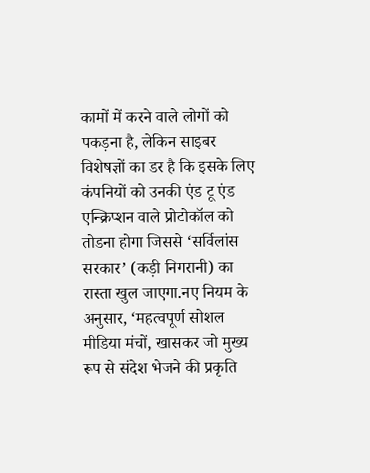कामों में करने वाले लोगों को पकड़ना है, लेकिन साइबर विशेषज्ञों का डर है कि इसके लिए कंपनियों को उनकी एंड टू एंड एन्क्रिप्शन वाले प्रोटोकॉल को तोडना होगा जिससे ‘सर्विलांस सरकार’ (कड़ी निगरानी) का रास्ता खुल जाएगा.नए नियम के अनुसार, ‘महत्वपूर्ण सोशल मीडिया मंचों, खासकर जो मुख्य रूप से संदेश भेजने की प्रकृति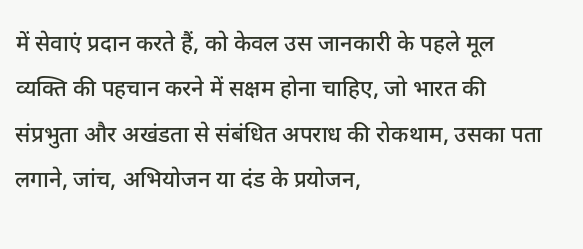में सेवाएं प्रदान करते हैं, को केवल उस जानकारी के पहले मूल व्यक्ति की पहचान करने में सक्षम होना चाहिए, जो भारत की संप्रभुता और अखंडता से संबंधित अपराध की रोकथाम, उसका पता लगाने, जांच, अभियोजन या दंड के प्रयोजन,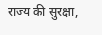राज्य की सुरक्षा,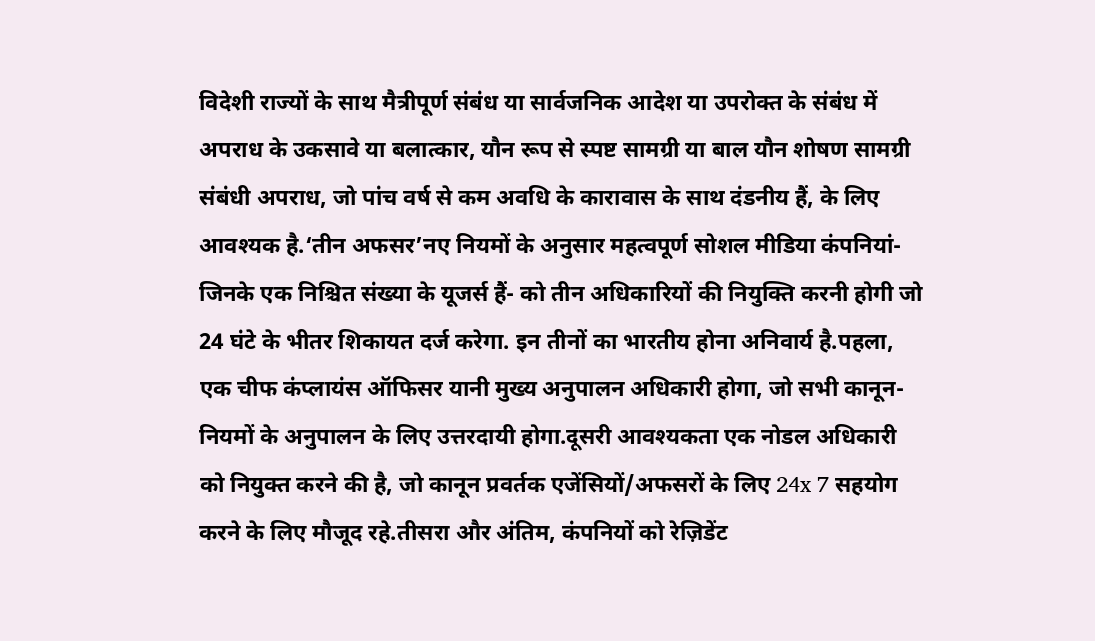विदेशी राज्यों के साथ मैत्रीपूर्ण संबंध या सार्वजनिक आदेश या उपरोक्त के संबंध में अपराध के उकसावे या बलात्कार, यौन रूप से स्पष्ट सामग्री या बाल यौन शोषण सामग्री संबंधी अपराध, जो पांच वर्ष से कम अवधि के कारावास के साथ दंडनीय हैं, के लिए आवश्यक है.‘तीन अफसर’नए नियमों के अनुसार महत्वपूर्ण सोशल मीडिया कंपनियां- जिनके एक निश्चित संख्या के यूजर्स हैं- को तीन अधिकारियों की नियुक्ति करनी होगी जो 24 घंटे के भीतर शिकायत दर्ज करेगा. इन तीनों का भारतीय होना अनिवार्य है.पहला, एक चीफ कंप्लायंस ऑफिसर यानी मुख्य अनुपालन अधिकारी होगा, जो सभी कानून-नियमों के अनुपालन के लिए उत्तरदायी होगा.दूसरी आवश्यकता एक नोडल अधिकारी को नियुक्त करने की है, जो कानून प्रवर्तक एजेंसियों/अफसरों के लिए 24x 7 सहयोग करने के लिए मौजूद रहे.तीसरा और अंतिम, कंपनियों को रेज़िडेंट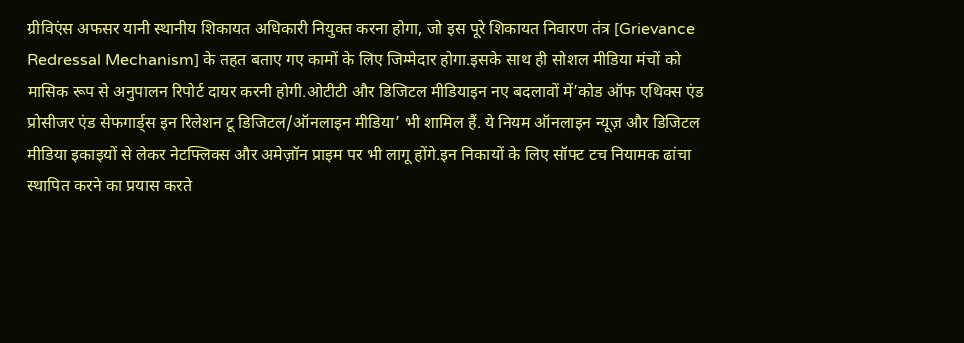ग्रीविएंस अफसर यानी स्थानीय शिकायत अधिकारी नियुक्त करना होगा, जो इस पूरे शिकायत निवारण तंत्र [Grievance Redressal Mechanism] के तहत बताए गए कामों के लिए जिम्मेदार होगा.इसके साथ ही सोशल मीडिया मंचों को मासिक रूप से अनुपालन रिपोर्ट दायर करनी होगी.ओटीटी और डिजिटल मीडियाइन नए बदलावों में’कोड ऑफ एथिक्स एंड प्रोसीजर एंड सेफगार्ड्स इन रिलेशन टू डिजिटल/ऑनलाइन मीडिया’ भी शामिल हैं. ये नियम ऑनलाइन न्यूज़ और डिजिटल मीडिया इकाइयों से लेकर नेटफ्लिक्स और अमेज़ॉन प्राइम पर भी लागू होंगे.इन निकायों के लिए सॉफ्ट टच नियामक ढांचा स्थापित करने का प्रयास करते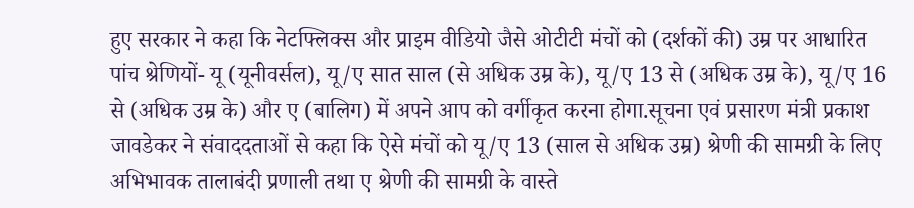हुए सरकार ने कहा कि नेटफ्लिक्स और प्राइम वीडियो जैसे ओटीटी मंचों को (दर्शकों की) उम्र पर आधारित पांच श्रेणियों- यू (यूनीवर्सल), यू/ए सात साल (से अधिक उम्र के), यू/ए 13 से (अधिक उम्र के), यू/ए 16 से (अधिक उम्र के) और ए (बालिग) में अपने आप को वर्गीकृत करना होगा.सूचना एवं प्रसारण मंत्री प्रकाश जावडेकर ने संवाददताओं से कहा कि ऐसे मंचों को यू/ए 13 (साल से अधिक उम्र) श्रेणी की सामग्री के लिए अभिभावक तालाबंदी प्रणाली तथा ए श्रेणी की सामग्री के वास्ते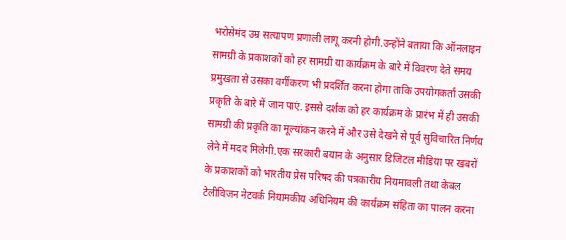भरोसेमंद उम्र सत्यापण प्रणाली लागू करनी होगी.उन्होंने बताया कि ऑनलाइन सामग्री के प्रकाशकों को हर सामग्री या कार्यक्रम के बारे में विवरण देते समय प्रमुखता से उसका वर्गीकरण भी प्रदर्शित करना होगा ताकि उपयोगकर्ता उसकी प्रकृति के बारे में जान पाएं. इससे दर्शक को हर कार्यक्रम के प्रारंभ में ही उसकी सामग्री की प्रकृति का मूल्यांकन करने में और उसे देखने से पूर्व सुविचारित निर्णय लेने में मदद मिलेगी.एक सरकारी बयान के अनुसार डिजिटल मीडिया पर खबरों के प्रकाशकों को भारतीय प्रेस परिषद की पत्रकारीय नियमावली तथा केबल टेलीविजन नेटवर्क नियामकीय अधिनियम की कार्यक्रम संहिता का पालन करना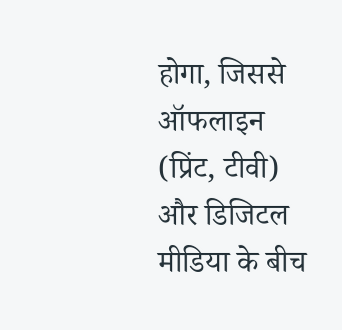होगा, जिससे ऑफलाइन (प्रिंट, टीवी) और डिजिटल मीडिया के बीच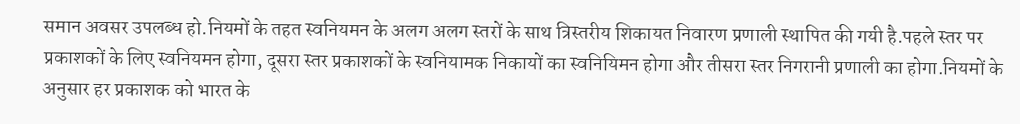समान अवसर उपलब्ध हो.नियमों के तहत स्वनियमन के अलग अलग स्तरों के साथ त्रिस्तरीय शिकायत निवारण प्रणाली स्थापित की गयी है.पहले स्तर पर प्रकाशकों के लिए स्वनियमन होगा, दूसरा स्तर प्रकाशकों के स्वनियामक निकायों का स्वनियिमन होगा और तीसरा स्तर निगरानी प्रणाली का होगा.नियमों के अनुसार हर प्रकाशक को भारत के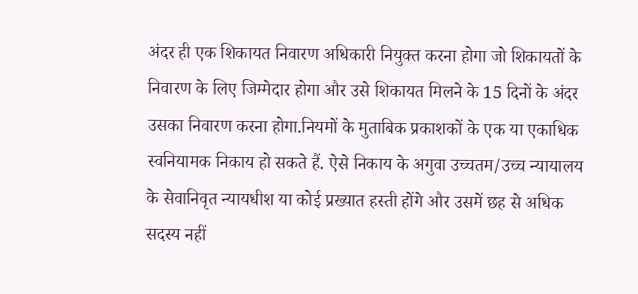अंदर ही एक शिकायत निवारण अधिकारी नियुक्त करना होगा जो शिकायतों के निवारण के लिए जिम्मेदार होगा और उसे शिकायत मिलने के 15 दिनों के अंदर उसका निवारण करना होगा.नियमों के मुताबिक प्रकाशकों के एक या एकाधिक स्वनियामक निकाय हो सकते हैं. ऐसे निकाय के अगुवा उच्चतम/उच्च न्यायालय के सेवानिवृत न्यायधीश या कोई प्रख्यात हस्ती होंगे और उसमें छह से अधिक सदस्य नहीं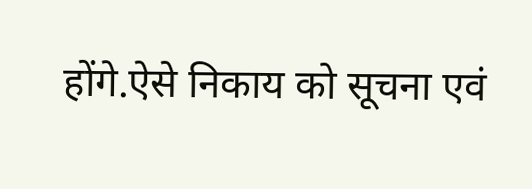होंगे.ऐसे निकाय को सूचना एवं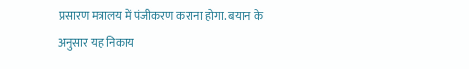प्रसारण मत्रालय में पंजीकरण कराना होगा. बयान के अनुसार यह निकाय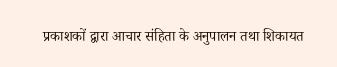प्रकाशकों द्वारा आचार संहिता के अनुपालन तथा शिकायत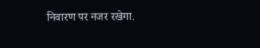निवारण पर नजर रखेगा.